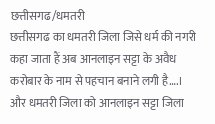छत्तीसगढ/धमतरी
छत्तीसगढ का धमतरी जिला जिसे धर्म की नगरी कहा जाता हैं अब आनलाइन सट्टा के अवैध करोबार के नाम से पहचान बनाने लगी है….।
और धमतरी जिला को आनलाइन सट्टा जिला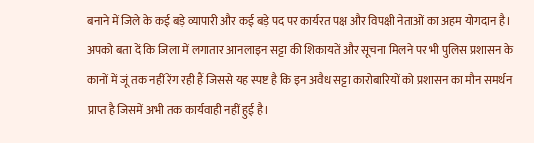बनाने में जिले के कई बड़े व्यापारी और कई बड़े पद पर कार्यरत पक्ष और विपक्षी नेताओं का अहम योगदान है।
अपको बता दें कि जिला में लगातार आनलाइन सट्टा की शिकायतें और सूचना मिलने पर भी पुलिस प्रशासन के कानों में जूं तक नहीं रेंग रही हैं जिससे यह स्पष्ट है कि इन अवैध सट्टा कारोबारियों को प्रशासन का मौन समर्थन प्राप्त है जिसमें अभी तक कार्यवाही नहीं हुई है।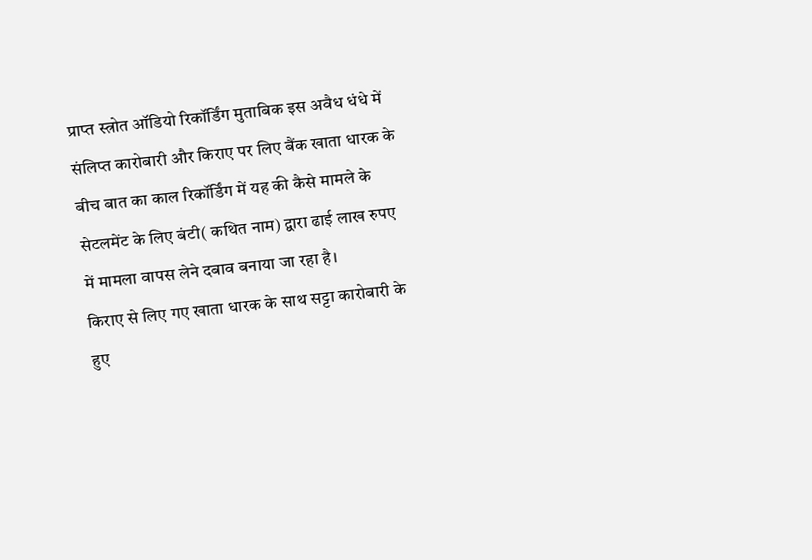प्राप्त स्त्रोत ऑडियो रिकॉर्डिंग मुताबिक इस अवैध धंधे में संलिप्त कारोबारी और किराए पर लिए बैंक खाता धारक के बीच बात का काल रिकॉर्डिंग में यह की कैसे मामले के सेटलमेंट के लिए बंटी( कथित नाम) द्वारा ढाई लाख रुपए में मामला वापस लेने दबाव बनाया जा रहा है।
किराए से लिए गए खाता धारक के साथ सट्टा कारोबारी के हुए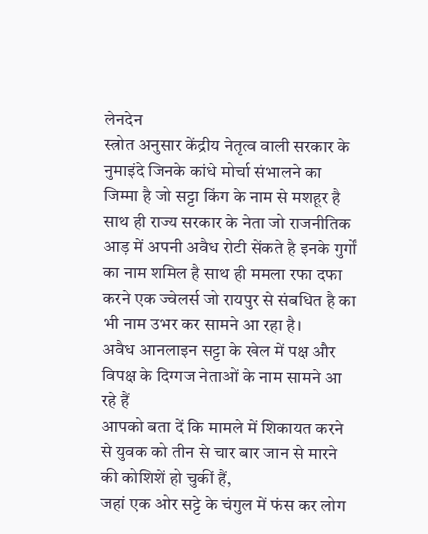लेनदेन
स्त्रोत अनुसार केंद्रीय नेतृत्व वाली सरकार के नुमाइंदे जिनके कांधे मोर्चा संभालने का जिम्मा है जो सट्टा किंग के नाम से मशहूर है साथ ही राज्य सरकार के नेता जो राजनीतिक आड़ में अपनी अवैध रोटी सेंकते है इनके गुर्गों का नाम शमिल है साथ ही ममला रफा दफा करने एक ज्वेलर्स जो रायपुर से संबधित है का भी नाम उभर कर सामने आ रहा है।
अवैध आनलाइन सट्टा के खेल में पक्ष और विपक्ष के दिग्गज नेताओं के नाम सामने आ रहे हैं
आपको बता दें कि मामले में शिकायत करने से युवक को तीन से चार बार जान से मारने की कोशिशें हो चुकीं हैं,
जहां एक ओर सट्टे के चंगुल में फंस कर लोग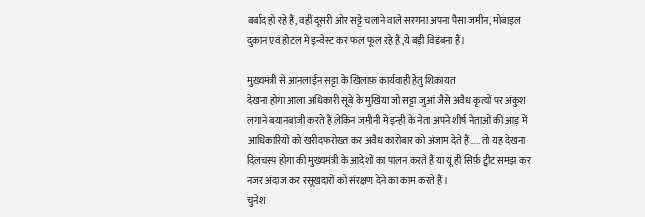बर्बाद हो रहे हैं, वहीं दूसरी ओर सट्टे चलाने वाले सरगना अपना पैसा जमीन, मोबाइल दुकान एवं होटल में इन्वेस्ट कर फल फूल रहे हैं ,ये बड़ी विडंबना हैं।

मुख्यमंत्री से आनलाईन सट्टा के खिलाफ़ कार्यवाही हेतु शिक़ायत
देखना होगा आला अधिकारी सूबे के मुखिया जो सट्टा जुआं जैसे अवैध कृत्यों पर अंकुश लगाने बयानबाजी करते हैं लेकिन जमीनी में इन्ही के नेता अपने शीर्ष नेताओं की आड़ में आधिकारियों को खरीदफरोख्त कर अवैध कारोबार को अंजाम देते हैं….. तो यह देखना दिलचस्प होगा की मुख्यमंत्री के आदेशों का पालन करते हैं या यूं ही सिर्फ़ ट्वीट समझ कर नजर अंदाज कर रसूखदारों को संरक्षण देने का काम करते हैं ।
चुनेश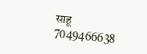साहू 7049466638